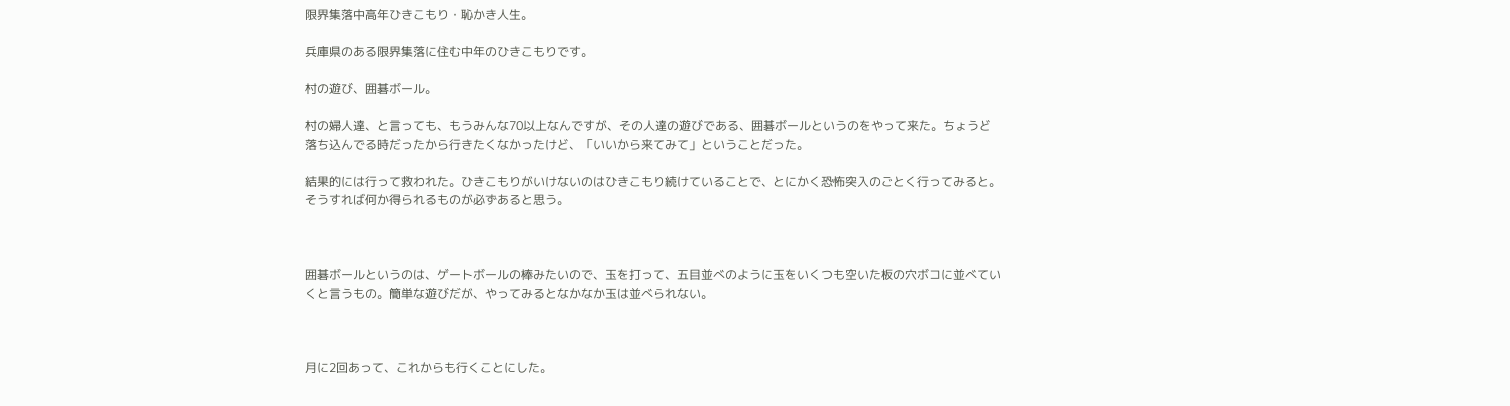限界集落中高年ひきこもり・恥かき人生。

兵庫県のある限界集落に住む中年のひきこもりです。

村の遊び、囲碁ボール。

村の婦人達、と言っても、もうみんな70以上なんですが、その人達の遊びである、囲碁ボールというのをやって来た。ちょうど落ち込んでる時だったから行きたくなかったけど、「いいから来てみて」ということだった。

結果的には行って救われた。ひきこもりがいけないのはひきこもり続けていることで、とにかく恐怖突入のごとく行ってみると。そうすれば何か得られるものが必ずあると思う。



囲碁ボールというのは、ゲートボールの棒みたいので、玉を打って、五目並べのように玉をいくつも空いた板の穴ボコに並べていくと言うもの。簡単な遊びだが、やってみるとなかなか玉は並べられない。



月に2回あって、これからも行くことにした。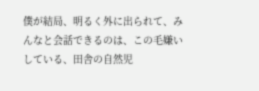僕が結局、明るく外に出られて、みんなと会話できるのは、この毛嫌いしている、田舎の自然児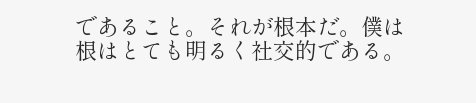であること。それが根本だ。僕は根はとても明るく社交的である。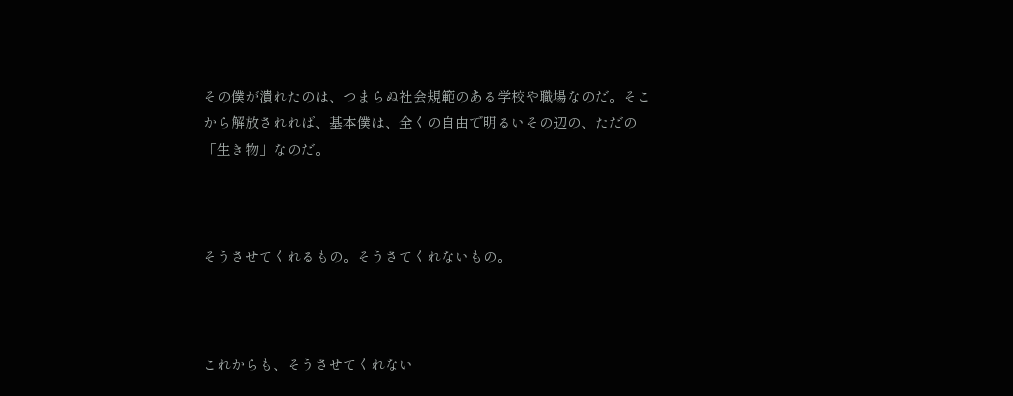その僕が潰れたのは、つまらぬ社会規範のある学校や職場なのだ。そこから解放されれば、基本僕は、全くの自由で明るいその辺の、ただの「生き物」なのだ。



そうさせてくれるもの。そうさてくれないもの。



これからも、そうさせてくれない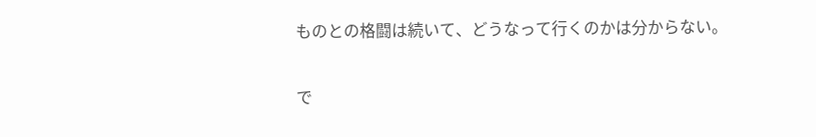ものとの格闘は続いて、どうなって行くのかは分からない。

で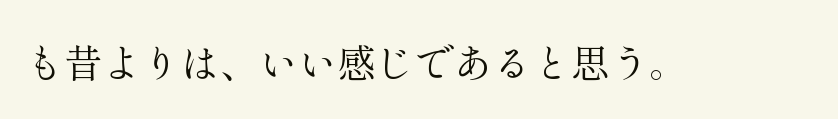も昔よりは、いい感じであると思う。